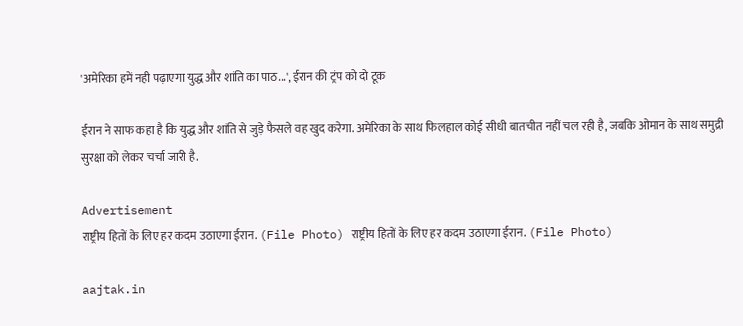'अमेरिका हमें नही पढ़ाएगा युद्ध और शांति का पाठ...', ईरान की ट्रंप को दो टूक

ईरान ने साफ कहा है कि युद्ध और शांति से जुड़े फैसले वह खुद करेगा. अमेरिका के साथ फिलहाल कोई सीधी बातचीत नहीं चल रही है, जबकि ओमान के साथ समुद्री सुरक्षा को लेकर चर्चा जारी है.

Advertisement
राष्ट्रीय हितों के लिए हर कदम उठाएगा ईरान. (File Photo) राष्ट्रीय हितों के लिए हर कदम उठाएगा ईरान. (File Photo)

aajtak.in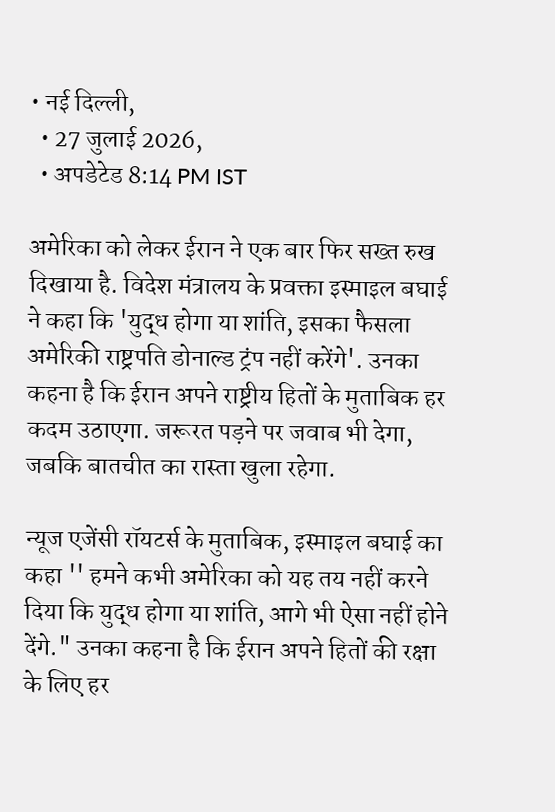• नई दिल्ली,
  • 27 जुलाई 2026,
  • अपडेटेड 8:14 PM IST

अमेरिका को लेकर ईरान ने एक बार फिर सख्त रुख दिखाया है. विदेश मंत्रालय के प्रवक्ता इस्माइल बघाई ने कहा कि 'युद्ध होगा या शांति, इसका फैसला अमेरिकी राष्ट्रपति डोनाल्ड ट्रंप नहीं करेंगे'. उनका कहना है कि ईरान अपने राष्ट्रीय हितों के मुताबिक हर कदम उठाएगा. जरूरत पड़ने पर जवाब भी देगा, जबकि बातचीत का रास्ता खुला रहेगा.

न्यूज एजेंसी रॉयटर्स के मुताबिक, इस्माइल बघाई का कहा '' हमने कभी अमेरिका को यह तय नहीं करने दिया कि युद्ध होगा या शांति, आगे भी ऐसा नहीं होने देंगे." उनका कहना है कि ईरान अपने हितों की रक्षा के लिए हर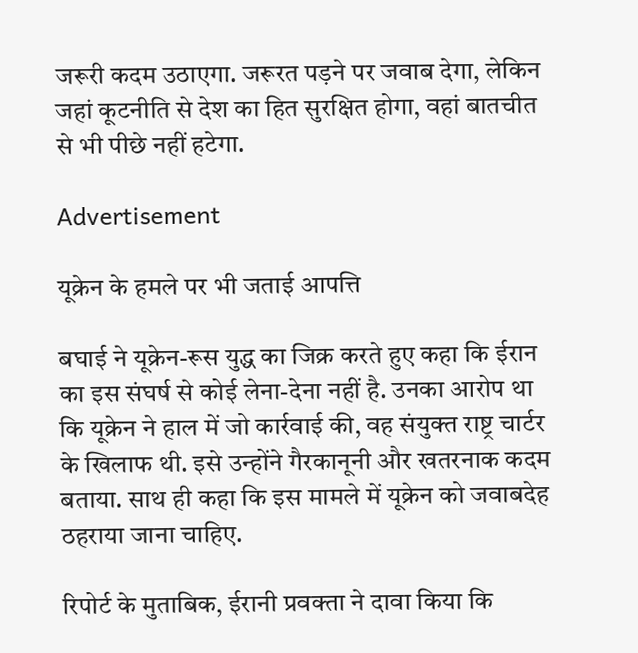जरूरी कदम उठाएगा. जरूरत पड़ने पर जवाब देगा, लेकिन जहां कूटनीति से देश का हित सुरक्षित होगा, वहां बातचीत से भी पीछे नहीं हटेगा.

Advertisement

यूक्रेन के हमले पर भी जताई आपत्ति

बघाई ने यूक्रेन-रूस युद्ध का जिक्र करते हुए कहा कि ईरान का इस संघर्ष से कोई लेना-देना नहीं है. उनका आरोप था कि यूक्रेन ने हाल में जो कार्रवाई की, वह संयुक्त राष्ट्र चार्टर के खिलाफ थी. इसे उन्होंने गैरकानूनी और खतरनाक कदम बताया. साथ ही कहा कि इस मामले में यूक्रेन को जवाबदेह ठहराया जाना चाहिए.

रिपोर्ट के मुताबिक, ईरानी प्रवक्ता ने दावा किया कि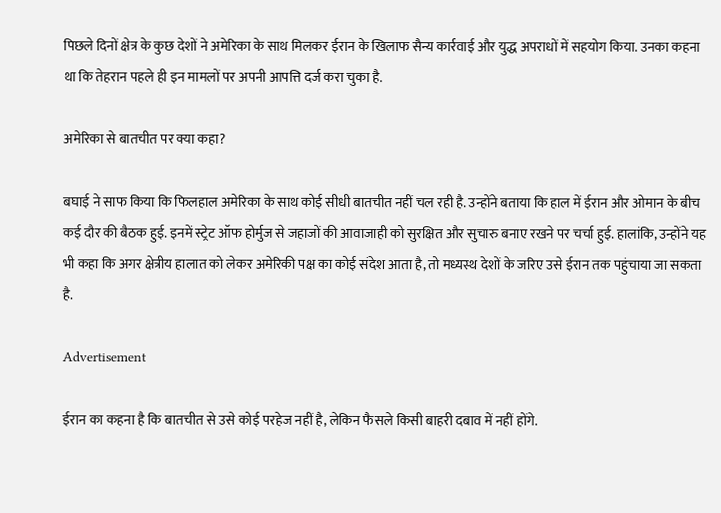पिछले दिनों क्षेत्र के कुछ देशों ने अमेरिका के साथ मिलकर ईरान के खिलाफ सैन्य कार्रवाई और युद्ध अपराधों में सहयोग किया. उनका कहना था कि तेहरान पहले ही इन मामलों पर अपनी आपत्ति दर्ज करा चुका है.

अमेरिका से बातचीत पर क्या कहा?

बघाई ने साफ किया कि फिलहाल अमेरिका के साथ कोई सीधी बातचीत नहीं चल रही है. उन्होंने बताया कि हाल में ईरान और ओमान के बीच कई दौर की बैठक हुई. इनमें स्ट्रेट ऑफ होर्मुज से जहाजों की आवाजाही को सुरक्षित और सुचारु बनाए रखने पर चर्चा हुई. हालांकि, उन्होंने यह भी कहा कि अगर क्षेत्रीय हालात को लेकर अमेरिकी पक्ष का कोई संदेश आता है, तो मध्यस्थ देशों के जरिए उसे ईरान तक पहुंचाया जा सकता है.

Advertisement

ईरान का कहना है कि बातचीत से उसे कोई परहेज नहीं है, लेकिन फैसले किसी बाहरी दबाव में नहीं होंगे.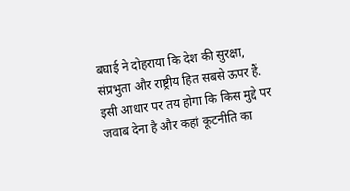बघाई ने दोहराया कि देश की सुरक्षा, संप्रभुता और राष्ट्रीय हित सबसे ऊपर हैं. इसी आधार पर तय होगा कि किस मुद्दे पर जवाब देना है और कहां कूटनीति का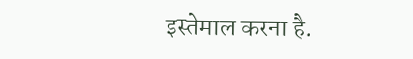इस्तेमाल करना है.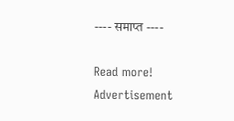---- समाप्त ----

Read more!
Advertisement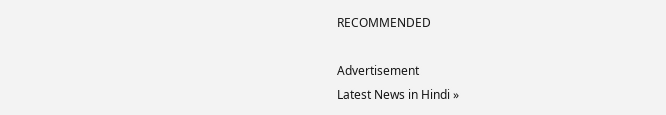RECOMMENDED

Advertisement
Latest News in Hindi »